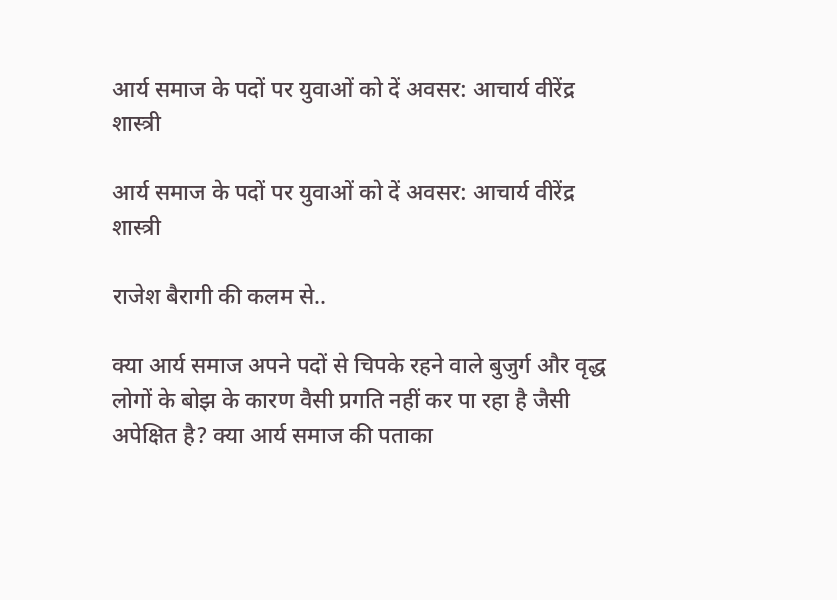आर्य समाज के पदों पर युवाओं को दें अवसर: आचार्य वीरेंद्र शास्त्री

आर्य समाज के पदों पर युवाओं को दें अवसर: आचार्य वीरेंद्र शास्त्री

राजेश बैरागी की कलम से..

क्या आर्य समाज अपने पदों से चिपके रहने वाले बुजुर्ग और वृद्ध लोगों के बोझ के कारण वैसी प्रगति नहीं कर पा रहा है जैसी अपेक्षित है? क्या आर्य समाज की पताका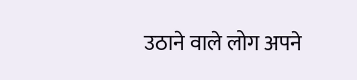उठाने वाले लोग अपने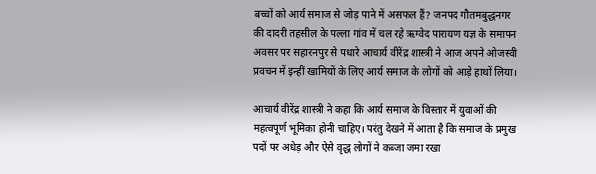बच्चों को आर्य समाज से जोड़ पाने में असफल हैं? जनपद गौतमबुद्धनगर की दादरी तहसील के पल्ला गांव में चल रहे ऋग्वेद पारायण यज्ञ के समापन अवसर पर सहारनपुर से पधारे आचार्य वीरेंद्र शास्त्री ने आज अपने ओजस्वी प्रवचन में इन्हीं खामियों के लिए आर्य समाज के लोगों को आड़े हाथों लिया।

आचार्य वीरेंद्र शास्त्री ने कहा कि आर्य समाज के विस्तार में युवाओं की महत्वपूर्ण भूमिका होनी चाहिए। परंतु देखने में आता है कि समाज के प्रमुख पदों पर अधेड़ और ऐसे वृद्ध लोगों ने कब्जा जमा रखा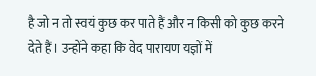है जो न तो स्वयं कुछ कर पाते हैं और न किसी को कुछ करने देते हैं। उन्होंने कहा कि वेद पारायण यज्ञों में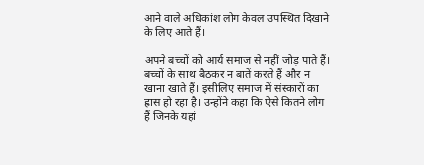आने वाले अधिकांश लोग केवल उपस्थित दिखाने के लिए आते हैं।

अपने बच्चों को आर्य समाज से नहीं जोड़ पाते हैं। बच्चों के साथ बैठकर न बातें करते हैं और न खाना खाते हैं। इसीलिए समाज में संस्कारों का ह्रास हो रहा है। उन्होंने कहा कि ऐसे कितने लोग हैं जिनके यहां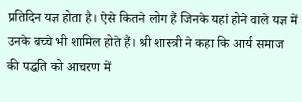प्रतिदिन यज्ञ होता है। ऐसे कितने लोग हैं जिनके यहां होने वाले यज्ञ में उनके बच्चे भी शामिल होते हैं। श्री शास्त्री ने कहा कि आर्य समाज की पद्धति को आचरण में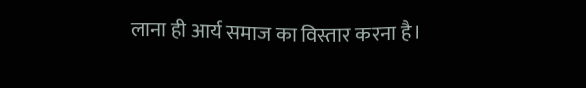लाना ही आर्य समाज का विस्तार करना है।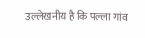उल्लेखनीय है कि पल्ला गांव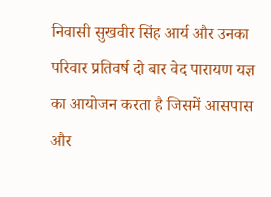निवासी सुखवीर सिंह आर्य और उनका परिवार प्रतिवर्ष दो बार वेद पारायण यज्ञ का आयोजन करता है जिसमें आसपास और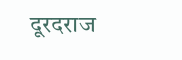दूरदराज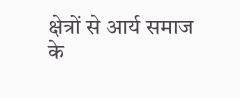क्षेत्रों से आर्य समाज के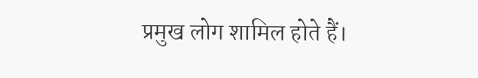प्रमुख लोग शामिल होते हैं।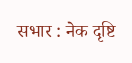सभार : नेक दृष्टि